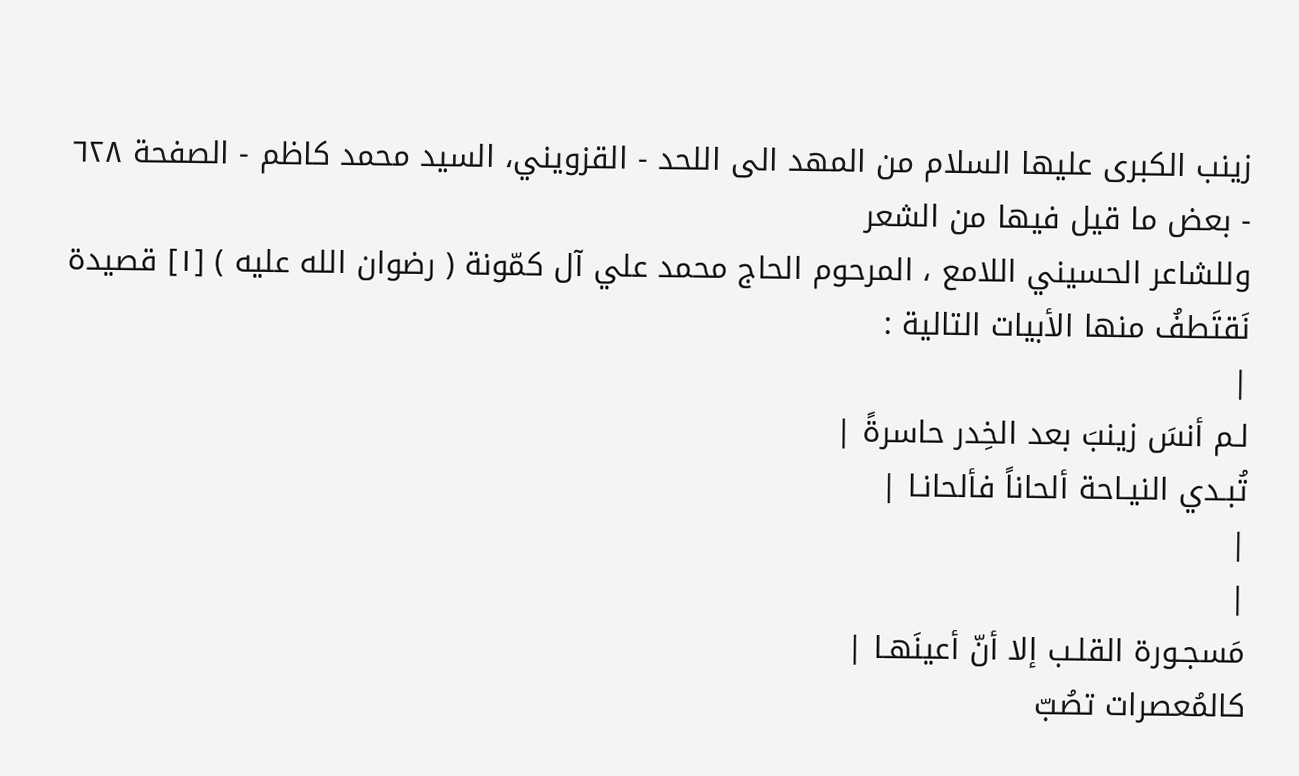زينب الكبرى عليها السلام من المهد الى اللحد - القزويني، السيد محمد كاظم - الصفحة ٦٢٨ - بعض ما قيل فيها من الشعر
وللشاعر الحسيني اللامع ، المرحوم الحاج محمد علي آل كمّونة ( رضوان الله عليه ) [١] قصيدة نَقتَطفُ منها الأبيات التالية :
|
لـم أنسَ زينبَ بعد الخِدر حاسرةً |
تُبـدي النيـاحة ألحاناً فألحانـا |
|
|
مَسجـورة القلـب إلا أنّ أعينَهـا |
كالمُعصرات تصُبّ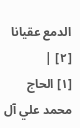الدمع عقيانا [٢] |
[١] الحاج محمد علي آل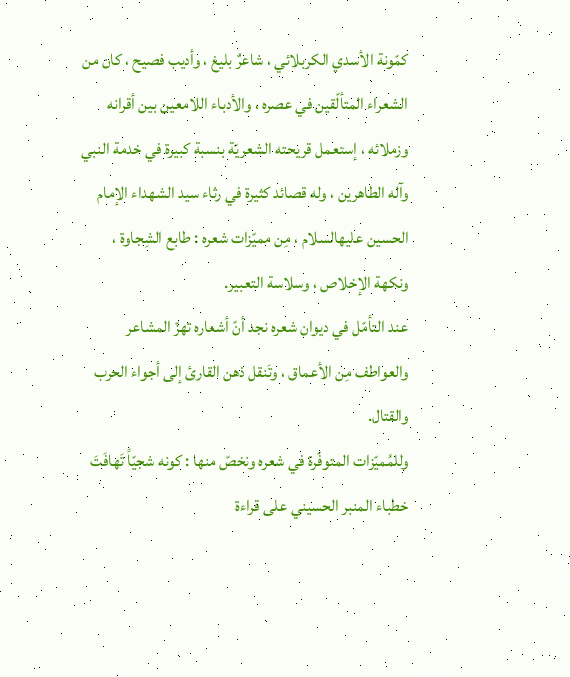كمّونة الأسدي الكربلائي ، شاعرٌ بليغ ، وأديب فصيح ، كان من الشعراء المتألّقين في عصره ، والأدباء اللامعين بين أقرانه وزملائه ، إستعمل قريحته الشعريّة بنسبة كبيرة في خدمة النبي وآله الطاهرين ، وله قصائد كثيرة في رثاء سيد الشهداء الإمام الحسين عليهالسلام ، مِن مميّزات شعره : طابع الشِجاوة ، ونكهة الإخلاص ، وسلاسة التعبير.
عند التأمّل في ديوان شعره نجد أنّ أشعاره تهزّ المشاعر والعواطف مِن الأعماق ، وتَنقل ذهن القارئ إلى أجواء الحرب والقتال.
وللمُميّزات المتوفّرة في شعره ونخصّ منها : كونه شجيّاً تَهافَتَ خطباء المنبر الحسيني على قراءة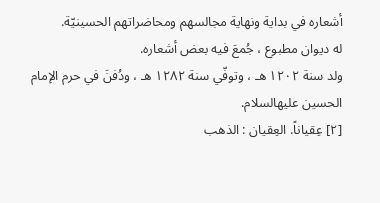أشعاره في بداية ونهاية مجالسهم ومحاضراتهم الحسينيّة.
له ديوان مطبوع ، جُمعَ فيه بعض أشعاره.
ولد سنة ١٢٠٢ هـ ، وتوفّي سنة ١٢٨٢ هـ ، ودُفنَ في حرم الإمام الحسين عليهالسلام.
[٢] عِقياناً. العِقيان : الذهب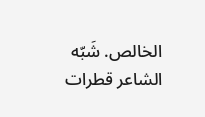الخالص. شَبّه الشاعر قطرات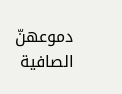دموعهنّ الصافية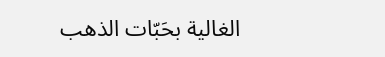الغالية بحَبّات الذهب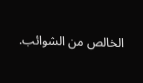الخالص من الشوائب.